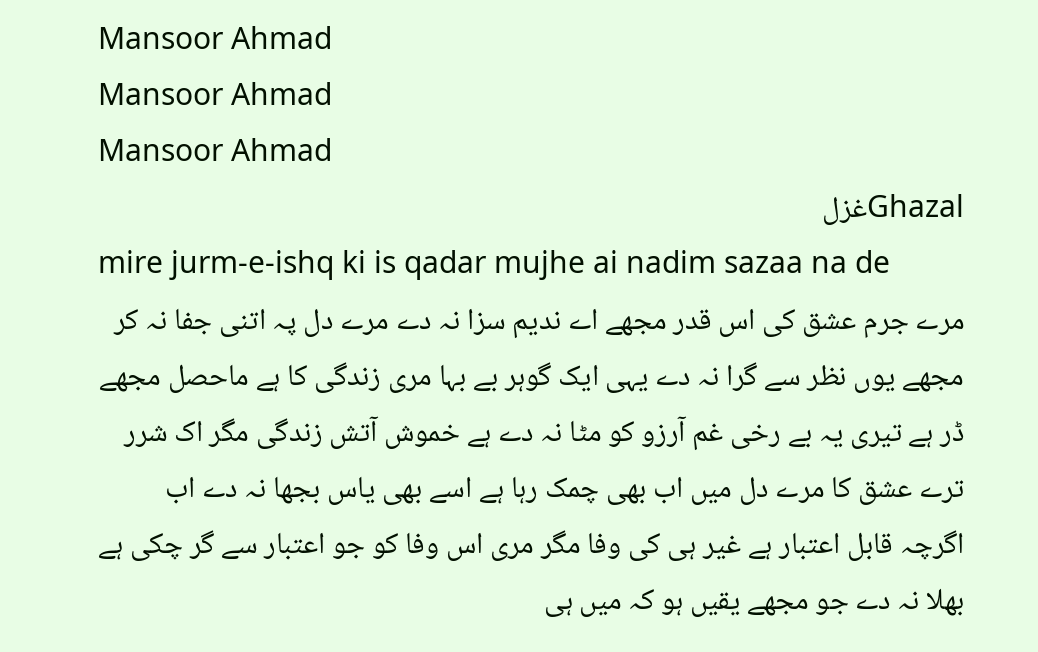Mansoor Ahmad
Mansoor Ahmad
Mansoor Ahmad
Ghazalغزل
mire jurm-e-ishq ki is qadar mujhe ai nadim sazaa na de
مرے جرم عشق کی اس قدر مجھے اے ندیم سزا نہ دے مرے دل پہ اتنی جفا نہ کر مجھے یوں نظر سے گرا نہ دے یہی ایک گوہر بے بہا مری زندگی کا ہے ماحصل مجھے ڈر ہے تیری یہ بے رخی غم آرزو کو مٹا نہ دے ہے خموش آتش زندگی مگر اک شرر ترے عشق کا مرے دل میں اب بھی چمک رہا ہے اسے بھی یاس بجھا نہ دے اب اگرچہ قابل اعتبار ہے غیر ہی کی وفا مگر مری اس وفا کو جو اعتبار سے گر چکی ہے بھلا نہ دے جو مجھے یقیں ہو کہ میں ہی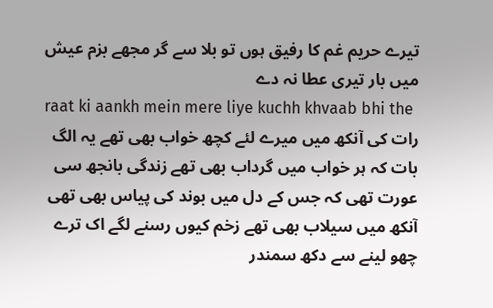تیرے حریم غم کا رفیق ہوں تو بلا سے گر مجھے بزم عیش میں بار تیری عطا نہ دے
raat ki aankh mein mere liye kuchh khvaab bhi the
رات کی آنکھ میں میرے لئے کچھ خواب بھی تھے یہ الگ بات کہ ہر خواب میں گرداب بھی تھے زندگی بانجھ سی عورت تھی کہ جس کے دل میں بوند کی پیاس بھی تھی آنکھ میں سیلاب بھی تھے زخم کیوں رسنے لگے اک ترے چھو لینے سے دکھ سمندر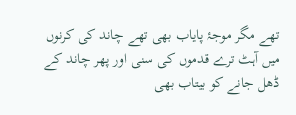تھے مگر موجۂ پایاب بھی تھے چاند کی کرنوں میں آہٹ ترے قدموں کی سنی اور پھر چاند کے ڈھل جانے کو بیتاب بھی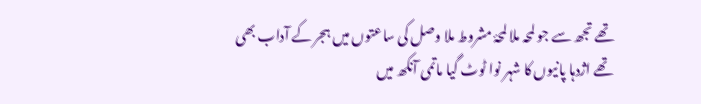تھے تجھ سے جو لمحہ ملا لمحۂ مشروط ملا وصل کی ساعتوں میں ہجر کے آداب بھی تھے اژدہا پانیوں کا شہر نوا ٹوٹ گیا ماتمی آنکھ میں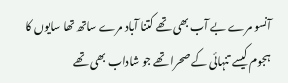آنسو مرے بے آب بھی تھے کتنا آباد مرے ساتھ تھا سایوں کا ہجوم کیسے تنہائی کے صحرا تھے جو شاداب بھی تھے